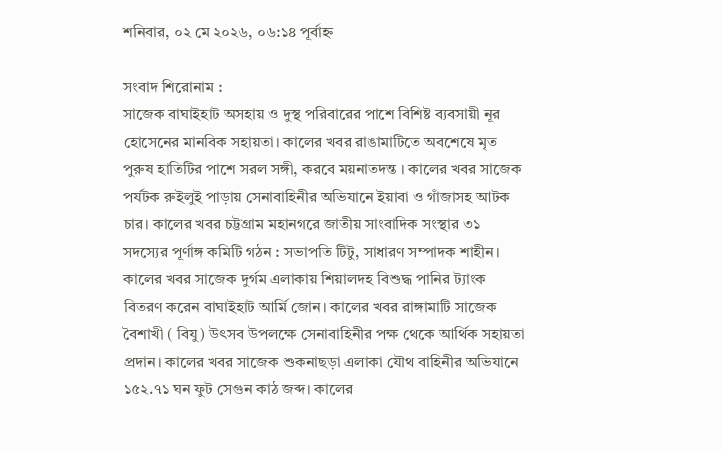শনিবার, ০২ মে ২০২৬, ০৬:১৪ পূর্বাহ্ন

সংবাদ শিরোনাম :
সাজেক বাঘাইহাট অসহায় ও দুস্থ পরিবারের পাশে বিশিষ্ট ব্যবসায়ী নূর হোসেনের মানবিক সহায়তা। কালের খবর রাঙামাটিতে অবশেষে মৃত পুরুষ হাতিটির পাশে সরল সঙ্গী, করবে ময়নাতদন্ত । কালের খবর সাজেক পর্যটক রুইলুই পাড়ায় সেনাবাহিনীর অভিযানে ইয়াবা ও গাঁজাসহ আটক চার। কালের খবর চট্টগ্রাম মহানগরে জাতীয় সাংবাদিক সংস্থার ৩১ সদস্যের পূর্ণাঙ্গ কমিটি গঠন : সভাপতি টিটু, সাধারণ সম্পাদক শাহীন। কালের খবর সাজেক দুর্গম এলাকায় শিয়ালদহ বিশুদ্ধ পানির ট্যাংক বিতরণ করেন বাঘাইহাট আর্মি জোন। কালের খবর রাঙ্গামাটি সাজেক বৈশাখী ( বিযু) উৎসব উপলক্ষে সেনাবাহিনীর পক্ষ থেকে আর্থিক সহায়তা প্রদান। কালের খবর সাজেক শুকনাছড়া এলাকা যৌথ বাহিনীর অভিযানে ১৫২.৭১ ঘন ফুট সেগুন কাঠ জব্দ। কালের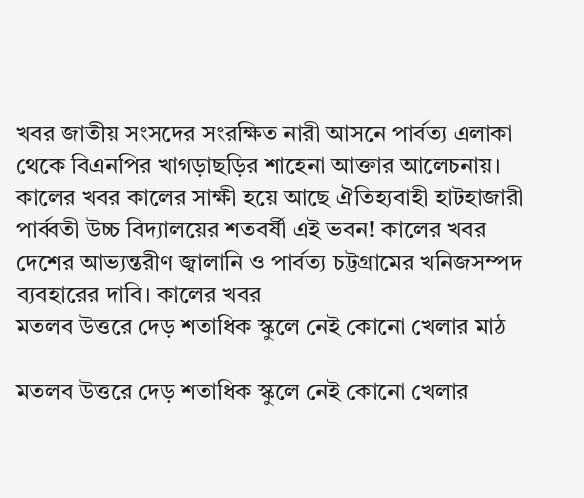খবর জাতীয় সংসদের সংরক্ষিত নারী আসনে পার্বত্য এলাকা থেকে বিএনপির খাগড়াছড়ির শাহেনা আক্তার আলেচনায়। কালের খবর কালের সাক্ষী হয়ে আছে ঐতিহ্যবাহী হাটহাজারী পার্ব্বতী উচ্চ বিদ্যালয়ের শতবর্ষী এই ভবন! কালের খবর দেশের আভ্যন্তরীণ জ্বালানি ও পার্বত্য চট্টগ্রামের খনিজসম্পদ ব্যবহারের দাবি। কালের খবর
মতলব উত্তরে দেড় শতাধিক স্কুলে নেই কোনো খেলার মাঠ

মতলব উত্তরে দেড় শতাধিক স্কুলে নেই কোনো খেলার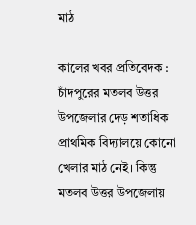মাঠ

কালের খবর প্রতিবেদক : চাঁদপুরের মতলব উত্তর উপজেলার দেড় শতাধিক প্রাথমিক বিদ্যালয়ে কোনো খেলার মাঠ নেই। কিন্তু মতলব উত্তর উপজেলায়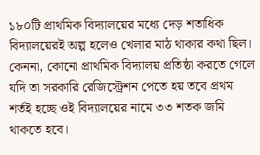১৮০টি প্রাথমিক বিদ্যালয়ের মধ্যে দেড় শতাধিক বিদ্যালয়েরই অল্প হলেও খেলার মাঠ থাকার কথা ছিল। কেননা, কোনো প্রাথমিক বিদ্যালয় প্রতিষ্ঠা করতে গেলে যদি তা সরকারি রেজিস্ট্রেশন পেতে হয় তবে প্রথম শর্তই হচ্ছে ওই বিদ্যালয়ের নামে ৩৩ শতক জমি থাকতে হবে।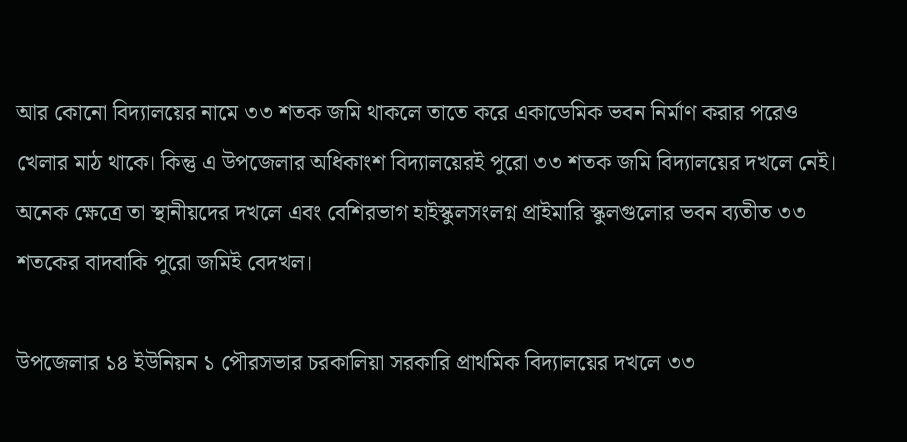আর কোনো বিদ্যালয়ের নামে ৩৩ শতক জমি থাকলে তাতে করে একাডেমিক ভবন নির্মাণ করার পরেও খেলার মাঠ থাকে। কিন্তু এ উপজেলার অধিকাংশ বিদ্যালয়েরই পুরো ৩৩ শতক জমি বিদ্যালয়ের দখলে নেই। অনেক ক্ষেত্রে তা স্থানীয়দের দখলে এবং বেশিরভাগ হাইস্কুলসংলগ্ন প্রাইমারি স্কুলগুলোর ভবন ব্যতীত ৩৩ শতকের বাদবাকি পুরো জমিই বেদখল।

উপজেলার ১৪ ইউনিয়ন ১ পৌরসভার চরকালিয়া সরকারি প্রাথমিক বিদ্যালয়ের দখলে ৩৩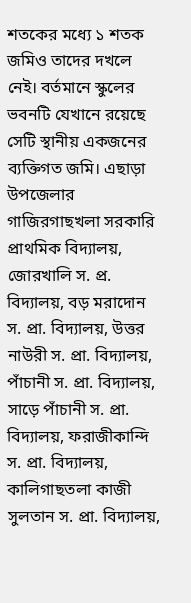শতকের মধ্যে ১ শতক জমিও তাদের দখলে নেই। বর্তমানে স্কুলের ভবনটি যেখানে রয়েছে সেটি স্থানীয় একজনের ব্যক্তিগত জমি। এছাড়া উপজেলার গাজিরগাছখলা সরকারি প্রাথমিক বিদ্যালয়, জোরখালি স. প্র. বিদ্যালয়, বড় মরাদোন স. প্রা. বিদ্যালয়, উত্তর নাউরী স. প্রা. বিদ্যালয়, পাঁচানী স. প্রা. বিদ্যালয়, সাড়ে পাঁচানী স. প্রা. বিদ্যালয়, ফরাজীকান্দি স. প্রা. বিদ্যালয়, কালিগাছতলা কাজী সুলতান স. প্রা. বিদ্যালয়,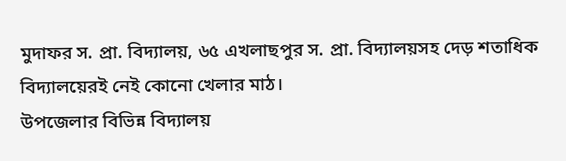মুদাফর স. প্রা. বিদ্যালয়, ৬৫ এখলাছপুর স. প্রা. বিদ্যালয়সহ দেড় শতাধিক বিদ্যালয়েরই নেই কোনো খেলার মাঠ।
উপজেলার বিভিন্ন বিদ্যালয়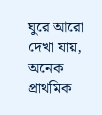ঘুরে আরো দেখা যায়, অনেক প্রাথমিক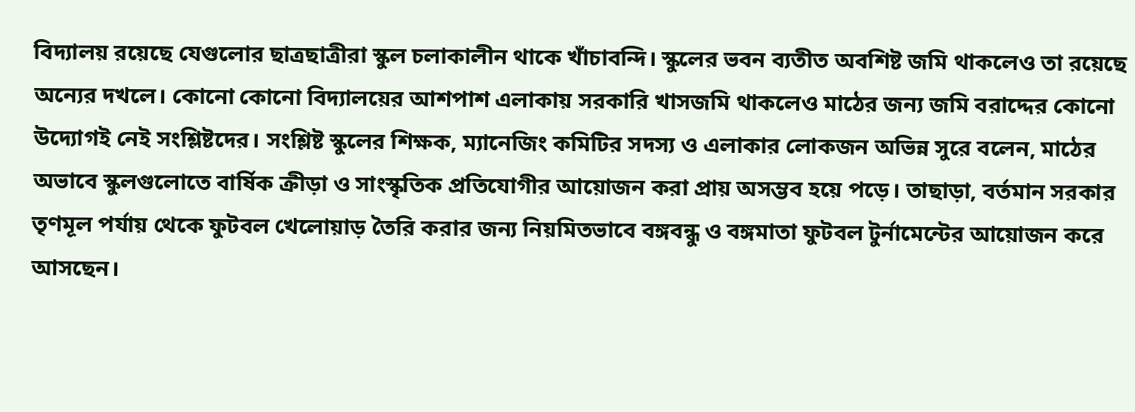বিদ্যালয় রয়েছে যেগুলোর ছাত্রছাত্রীরা স্কুল চলাকালীন থাকে খাঁচাবন্দি। স্কুলের ভবন ব্যতীত অবশিষ্ট জমি থাকলেও তা রয়েছে অন্যের দখলে। কোনো কোনো বিদ্যালয়ের আশপাশ এলাকায় সরকারি খাসজমি থাকলেও মাঠের জন্য জমি বরাদ্দের কোনো উদ্যোগই নেই সংশ্লিষ্টদের। সংশ্লিষ্ট স্কুলের শিক্ষক, ম্যানেজিং কমিটির সদস্য ও এলাকার লোকজন অভিন্ন সুরে বলেন, মাঠের অভাবে স্কুলগুলোতে বার্ষিক ক্রীড়া ও সাংস্কৃতিক প্রতিযোগীর আয়োজন করা প্রায় অসম্ভব হয়ে পড়ে। তাছাড়া, বর্তমান সরকার তৃণমূল পর্যায় থেকে ফুটবল খেলোয়াড় তৈরি করার জন্য নিয়মিতভাবে বঙ্গবন্ধু ও বঙ্গমাতা ফুটবল টুর্নামেন্টের আয়োজন করে আসছেন।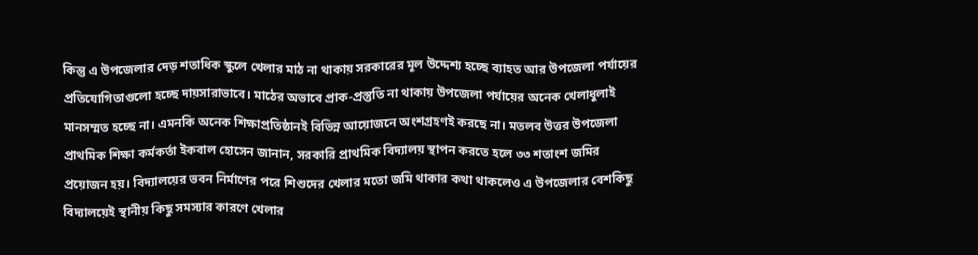কিন্তু এ উপজেলার দেড় শতাধিক স্কুলে খেলার মাঠ না থাকায় সরকারের মূল উদ্দেশ্য হচ্ছে ব্যাহত আর উপজেলা পর্যায়ের প্রতিযোগিতাগুলো হচ্ছে দায়সারাভাবে। মাঠের অভাবে প্রাক-প্রস্তুতি না থাকায় উপজেলা পর্যায়ের অনেক খেলাধুলাই মানসম্মত হচ্ছে না। এমনকি অনেক শিক্ষাপ্রতিষ্ঠানই বিভিন্ন আয়োজনে অংশগ্রহণই করছে না। মতলব উত্তর উপজেলা প্রাথমিক শিক্ষা কর্মকর্তা ইকবাল হোসেন জানান, সরকারি প্রাথমিক বিদ্যালয় স্থাপন করতে হলে ৩৩ শতাংশ জমির প্রয়োজন হয়। বিদ্যালয়ের ভবন নির্মাণের পরে শিশুদের খেলার মতো জমি থাকার কথা থাকলেও এ উপজেলার বেশকিছু বিদ্যালয়েই স্থানীয় কিছু সমস্যার কারণে খেলার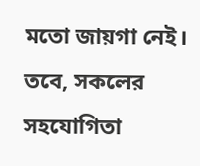মতো জায়গা নেই। তবে, সকলের সহযোগিতা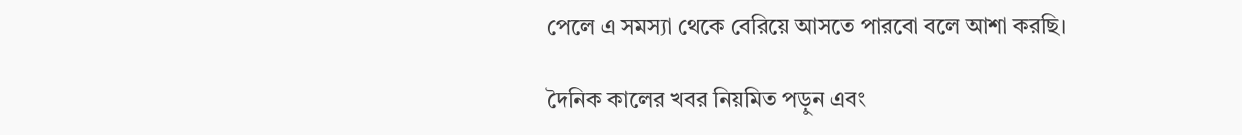পেলে এ সমস্যা থেকে বেরিয়ে আসতে পারবো বলে আশা করছি।

দৈনিক কালের খবর নিয়মিত পড়ুন এবং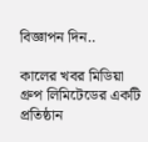বিজ্ঞাপন দিন..

কালের খবর মিডিয়া গ্রুপ লিমিটেডের একটি প্রতিষ্ঠান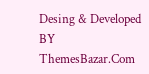Desing & Developed BY ThemesBazar.Com